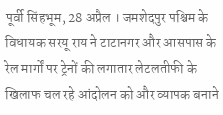पूर्वी सिंहभूम, 28 अप्रैल । जमशेदपुर पश्चिम के विधायक सरयू राय ने टाटानगर और आसपास के रेल मार्गों पर ट्रेनों की लगातार लेटलतीफी के खिलाफ चल रहे आंदोलन को और व्यापक बनाने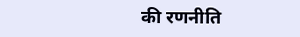की रणनीति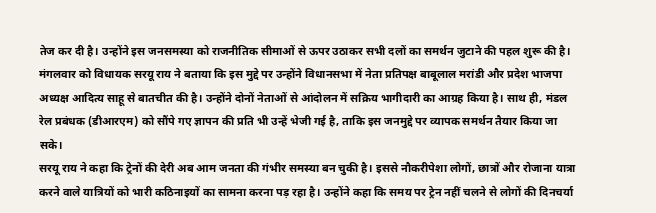तेज कर दी है। उन्होंने इस जनसमस्या को राजनीतिक सीमाओं से ऊपर उठाकर सभी दलों का समर्थन जुटाने की पहल शुरू की है।
मंगलवार को विधायक सरयू राय ने बताया कि इस मुद्दे पर उन्होंने विधानसभा में नेता प्रतिपक्ष बाबूलाल मरांडी और प्रदेश भाजपा अध्यक्ष आदित्य साहू से बातचीत की है। उन्होंने दोनों नेताओं से आंदोलन में सक्रिय भागीदारी का आग्रह किया है। साथ ही, मंडल रेल प्रबंधक (डीआरएम) को सौंपे गए ज्ञापन की प्रति भी उन्हें भेजी गई है, ताकि इस जनमुद्दे पर व्यापक समर्थन तैयार किया जा सके।
सरयू राय ने कहा कि ट्रेनों की देरी अब आम जनता की गंभीर समस्या बन चुकी है। इससे नौकरीपेशा लोगों, छात्रों और रोजाना यात्रा करने वाले यात्रियों को भारी कठिनाइयों का सामना करना पड़ रहा है। उन्होंने कहा कि समय पर ट्रेन नहीं चलने से लोगों की दिनचर्या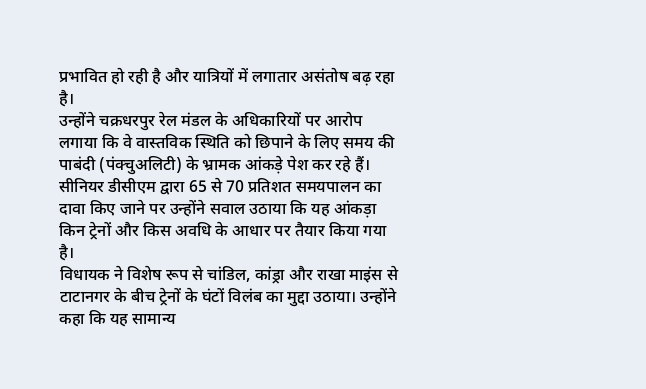प्रभावित हो रही है और यात्रियों में लगातार असंतोष बढ़ रहा है।
उन्होंने चक्रधरपुर रेल मंडल के अधिकारियों पर आरोप लगाया कि वे वास्तविक स्थिति को छिपाने के लिए समय की पाबंदी (पंक्चुअलिटी) के भ्रामक आंकड़े पेश कर रहे हैं। सीनियर डीसीएम द्वारा 65 से 70 प्रतिशत समयपालन का दावा किए जाने पर उन्होंने सवाल उठाया कि यह आंकड़ा किन ट्रेनों और किस अवधि के आधार पर तैयार किया गया है।
विधायक ने विशेष रूप से चांडिल, कांड्रा और राखा माइंस से टाटानगर के बीच ट्रेनों के घंटों विलंब का मुद्दा उठाया। उन्होंने कहा कि यह सामान्य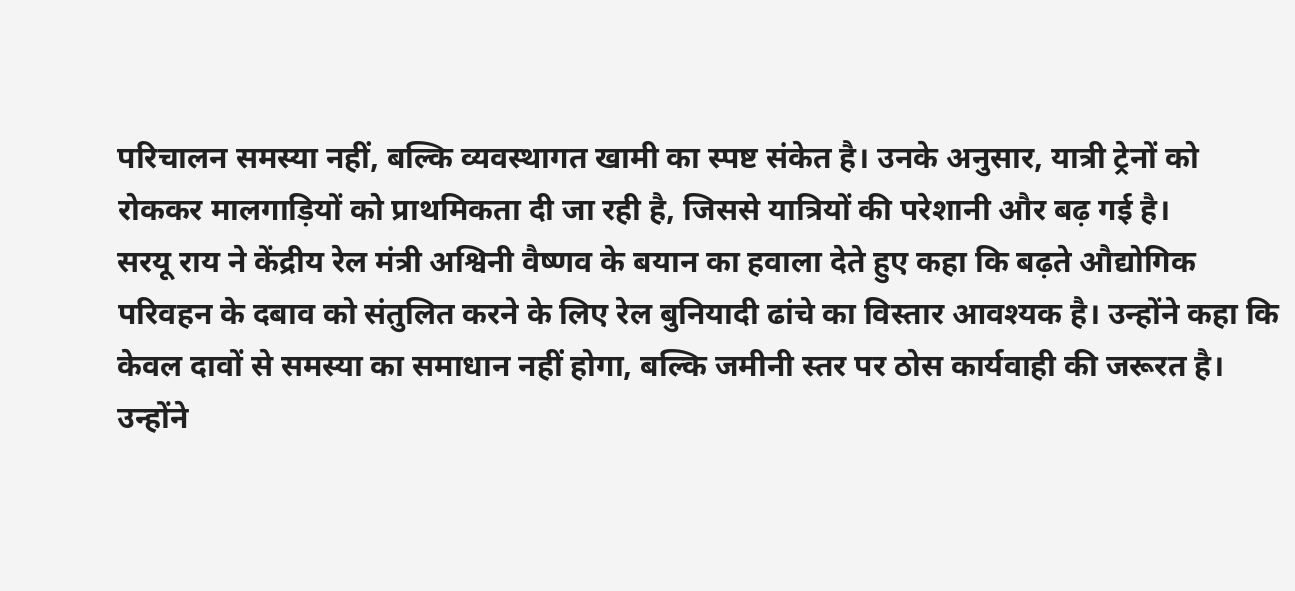परिचालन समस्या नहीं, बल्कि व्यवस्थागत खामी का स्पष्ट संकेत है। उनके अनुसार, यात्री ट्रेनों को रोककर मालगाड़ियों को प्राथमिकता दी जा रही है, जिससे यात्रियों की परेशानी और बढ़ गई है।
सरयू राय ने केंद्रीय रेल मंत्री अश्विनी वैष्णव के बयान का हवाला देते हुए कहा कि बढ़ते औद्योगिक परिवहन के दबाव को संतुलित करने के लिए रेल बुनियादी ढांचे का विस्तार आवश्यक है। उन्होंने कहा कि केवल दावों से समस्या का समाधान नहीं होगा, बल्कि जमीनी स्तर पर ठोस कार्यवाही की जरूरत है।
उन्होंने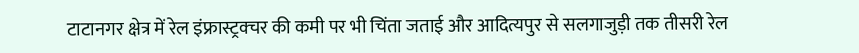टाटानगर क्षेत्र में रेल इंफ्रास्ट्रक्चर की कमी पर भी चिंता जताई और आदित्यपुर से सलगाजुड़ी तक तीसरी रेल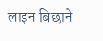लाइन बिछाने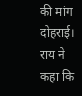की मांग दोहराई। राय ने कहा कि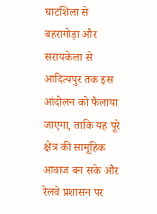घाटशिला से बहरागोड़ा और सरायकेला से आदित्यपुर तक इस आंदोलन को फैलाया जाएगा, ताकि यह पूरे क्षेत्र की सामूहिक आवाज बन सके और रेलवे प्रशासन पर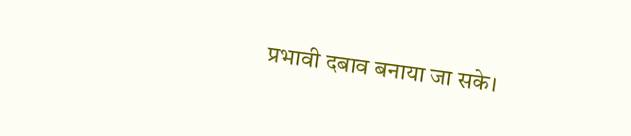प्रभावी दबाव बनाया जा सके।